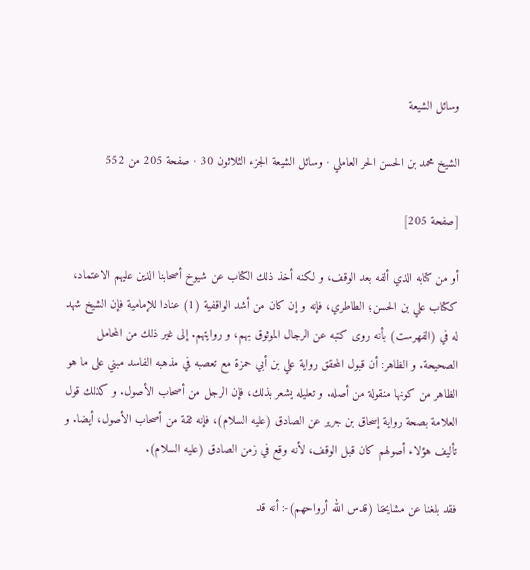وسائل الشيعة

الشيخ محمد بن الحسن الحر العاملي · وسائل الشيعة الجزء الثلاثون 30 · صفحة 205 من 552

[صفحة 205]

أو من كتابه الذي ألفه بعد الوقف، و لكنه أخذ ذلك الكتاب عن شيوخ أصحابنا الذين عليهم الاعتماد، ككتاب علي بن الحسن؛ الطاطري، فإنه و إن كان من أشد الواقفية (1) عنادا للإمامية فإن الشيخ شهد له في (الفهرست) بأنه روى كتبه عن الرجال الموثوق بهم، و روايتهم. إلى غير ذلك من المحامل الصحيحة. و الظاهر: أن قبول المحقق رواية علي بن أبي حمزة مع تعصبه في مذهبه الفاسد مبني على ما هو الظاهر من كونها منقولة من أصله. و تعليله يشعر بذلك، فإن الرجل من أصحاب الأصول. و كذلك قول العلامة بصحة رواية إسحاق بن جرير عن الصادق (عليه السلام)، فإنه ثقة من أصحاب الأصول، أيضا. و تأليف هؤلاء أصولهم كان قبل الوقف، لأنه وقع في زمن الصادق (عليه السلام).

فقد بلغنا عن مشايخنا (قدس الله أرواحهم)-: أنه قد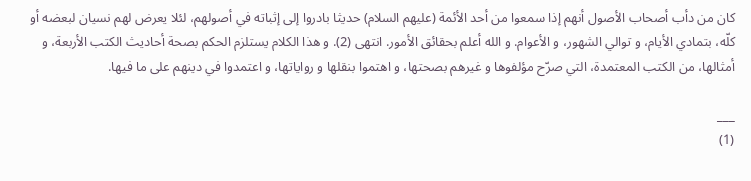كان من دأب أصحاب الأصول أنهم إذا سمعوا من أحد الأئمة (عليهم السلام) حديثا بادروا إلى إثباته في أصولهم، لئلا يعرض لهم نسيان لبعضه أو كلّه، بتمادي الأيام، و توالي الشهور، و الأعوام. و الله أعلم بحقائق الأمور. انتهى (2). و هذا الكلام يستلزم الحكم بصحة أحاديث الكتب الأربعة، و أمثالها، من الكتب المعتمدة، التي صرّح مؤلفوها و غيرهم بصحتها، و اهتموا بنقلها و رواياتها، و اعتمدوا في دينهم على ما فيها.

___
(1)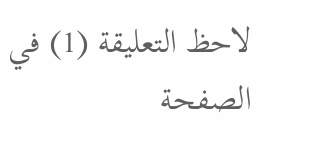لاحظ التعليقة (1) في الصفحة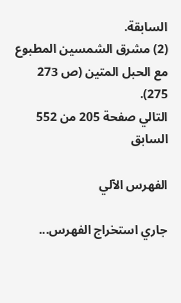السابقة.
(2) مشرق الشمسين المطبوع مع الحبل المتين (ص 273 275).
التالي صفحة 205 من 552 السابق

الفهرس الآلي

جاري استخراج الفهرس...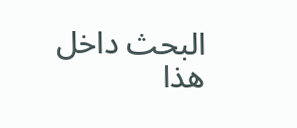البحث داخل هذا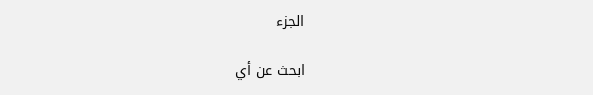الجزء

ابحث عن أي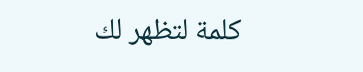كلمة لتظهر لك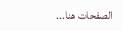الصفحات هنا...